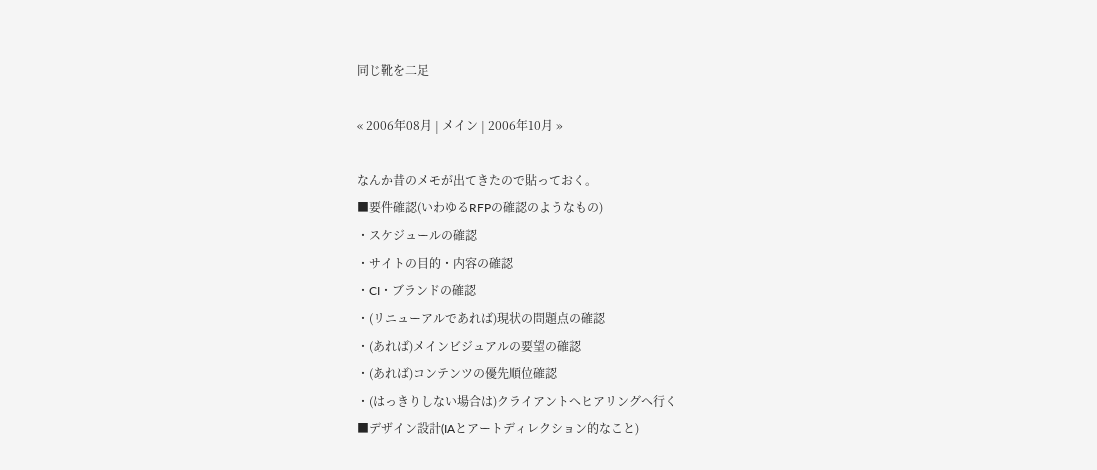同じ靴を二足

« 2006年08月 | メイン | 2006年10月 »

なんか昔のメモが出てきたので貼っておく。
■要件確認(いわゆるRFPの確認のようなもの)
・スケジュールの確認
・サイトの目的・内容の確認
・CI・ブランドの確認
・(リニューアルであれば)現状の問題点の確認
・(あれば)メインビジュアルの要望の確認
・(あれば)コンテンツの優先順位確認
・(はっきりしない場合は)クライアントへヒアリングへ行く
■デザイン設計(IAとアートディレクション的なこと)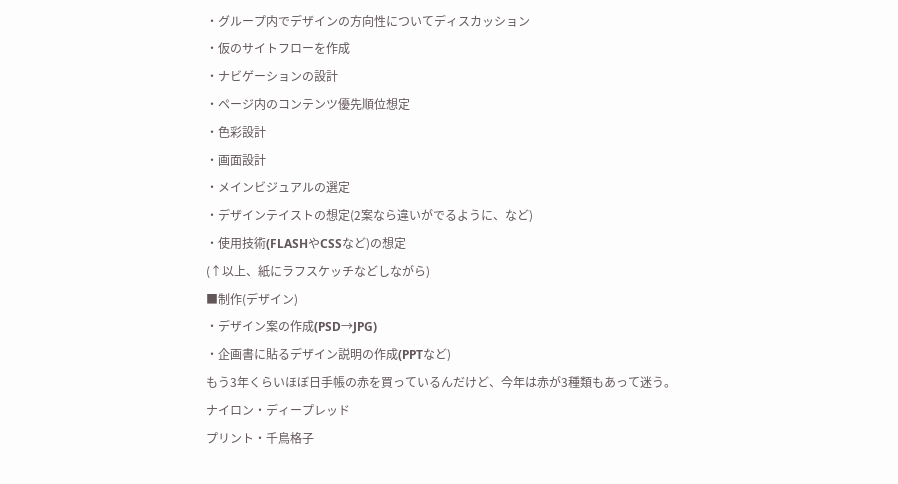・グループ内でデザインの方向性についてディスカッション
・仮のサイトフローを作成
・ナビゲーションの設計
・ページ内のコンテンツ優先順位想定
・色彩設計
・画面設計
・メインビジュアルの選定
・デザインテイストの想定(2案なら違いがでるように、など)
・使用技術(FLASHやCSSなど)の想定
(↑以上、紙にラフスケッチなどしながら)
■制作(デザイン)
・デザイン案の作成(PSD→JPG)
・企画書に貼るデザイン説明の作成(PPTなど)
もう3年くらいほぼ日手帳の赤を買っているんだけど、今年は赤が3種類もあって迷う。
ナイロン・ディープレッド
プリント・千鳥格子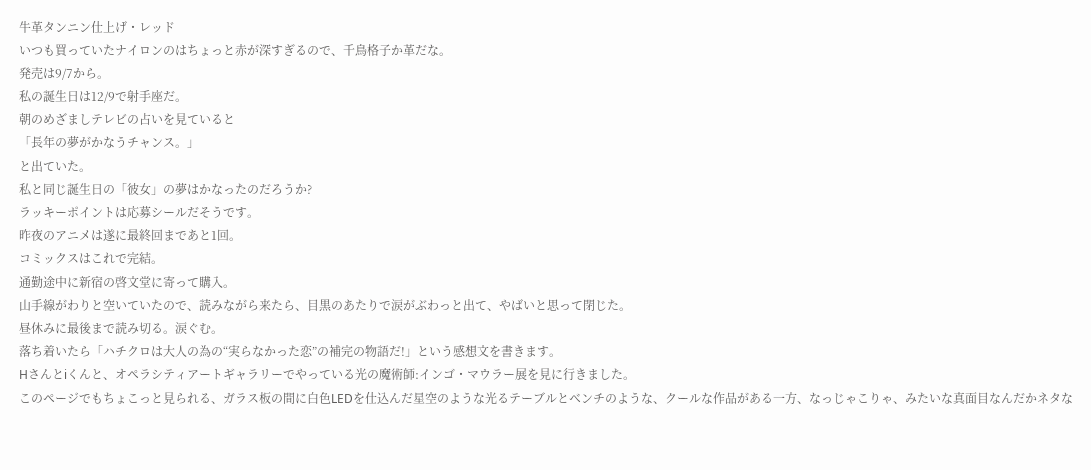牛革タンニン仕上げ・レッド
いつも買っていたナイロンのはちょっと赤が深すぎるので、千鳥格子か革だな。
発売は9/7から。
私の誕生日は12/9で射手座だ。
朝のめざましテレビの占いを見ていると
「長年の夢がかなうチャンス。」
と出ていた。
私と同じ誕生日の「彼女」の夢はかなったのだろうか?
ラッキーポイントは応募シールだそうです。
昨夜のアニメは遂に最終回まであと1回。
コミックスはこれで完結。
通勤途中に新宿の啓文堂に寄って購入。
山手線がわりと空いていたので、読みながら来たら、目黒のあたりで涙がぶわっと出て、やばいと思って閉じた。
昼休みに最後まで読み切る。涙ぐむ。
落ち着いたら「ハチクロは大人の為の“実らなかった恋”の補完の物語だ!」という感想文を書きます。
Hさんとiくんと、オペラシティアートギャラリーでやっている光の魔術師:インゴ・マウラー展を見に行きました。
このページでもちょこっと見られる、ガラス板の間に白色LEDを仕込んだ星空のような光るテーブルとベンチのような、クールな作品がある一方、なっじゃこりゃ、みたいな真面目なんだかネタな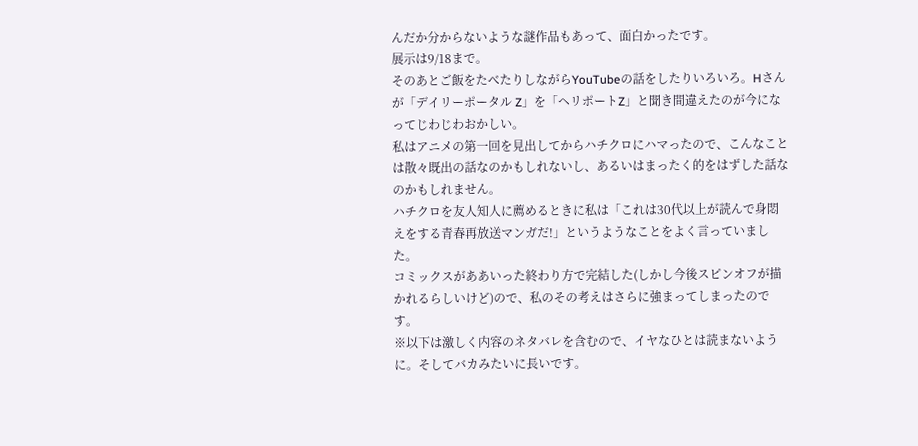んだか分からないような謎作品もあって、面白かったです。
展示は9/18まで。
そのあとご飯をたべたりしながらYouTubeの話をしたりいろいろ。Hさんが「デイリーポータル Z」を「ヘリポートZ」と聞き間違えたのが今になってじわじわおかしい。
私はアニメの第一回を見出してからハチクロにハマったので、こんなことは散々既出の話なのかもしれないし、あるいはまったく的をはずした話なのかもしれません。
ハチクロを友人知人に薦めるときに私は「これは30代以上が読んで身悶えをする青春再放送マンガだ!」というようなことをよく言っていました。
コミックスがああいった終わり方で完結した(しかし今後スピンオフが描かれるらしいけど)ので、私のその考えはさらに強まってしまったのです。
※以下は激しく内容のネタバレを含むので、イヤなひとは読まないように。そしてバカみたいに長いです。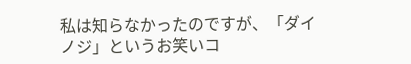私は知らなかったのですが、「ダイノジ」というお笑いコ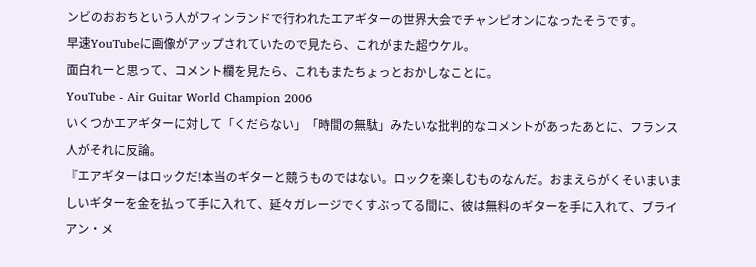ンビのおおちという人がフィンランドで行われたエアギターの世界大会でチャンピオンになったそうです。
早速YouTubeに画像がアップされていたので見たら、これがまた超ウケル。
面白れーと思って、コメント欄を見たら、これもまたちょっとおかしなことに。
YouTube - Air Guitar World Champion 2006
いくつかエアギターに対して「くだらない」「時間の無駄」みたいな批判的なコメントがあったあとに、フランス人がそれに反論。
『エアギターはロックだ!本当のギターと競うものではない。ロックを楽しむものなんだ。おまえらがくそいまいましいギターを金を払って手に入れて、延々ガレージでくすぶってる間に、彼は無料のギターを手に入れて、ブライアン・メ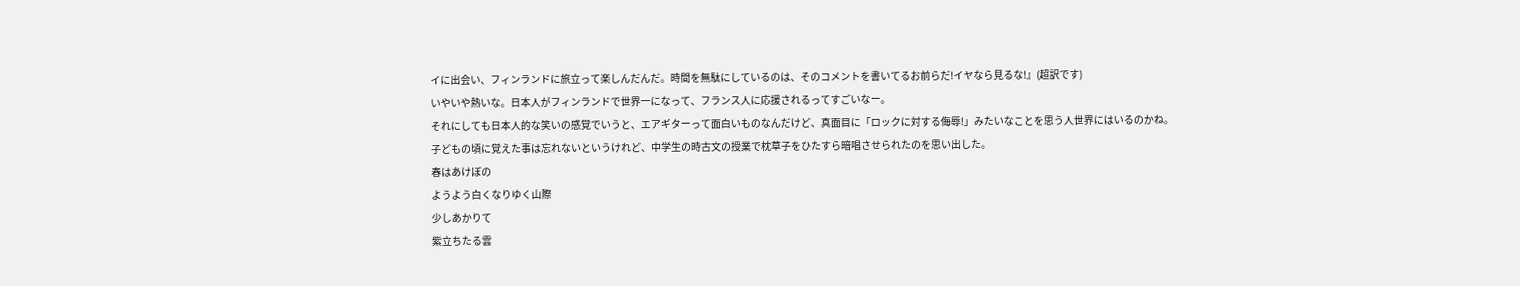イに出会い、フィンランドに旅立って楽しんだんだ。時間を無駄にしているのは、そのコメントを書いてるお前らだ!イヤなら見るな!』(超訳です)
いやいや熱いな。日本人がフィンランドで世界一になって、フランス人に応援されるってすごいなー。
それにしても日本人的な笑いの感覚でいうと、エアギターって面白いものなんだけど、真面目に「ロックに対する侮辱!」みたいなことを思う人世界にはいるのかね。
子どもの頃に覚えた事は忘れないというけれど、中学生の時古文の授業で枕草子をひたすら暗唱させられたのを思い出した。
春はあけぼの
ようよう白くなりゆく山際
少しあかりて
紫立ちたる雲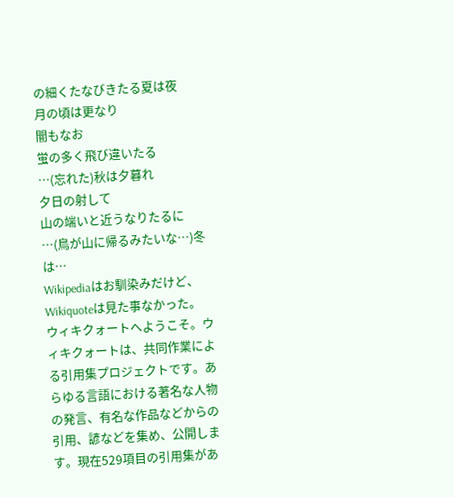の細くたなびきたる夏は夜
月の頃は更なり
闇もなお
蛍の多く飛び違いたる
…(忘れた)秋は夕暮れ
夕日の射して
山の端いと近うなりたるに
…(鳥が山に帰るみたいな…)冬は…
Wikipediaはお馴染みだけど、Wikiquoteは見た事なかった。
ウィキクォートへようこそ。ウィキクォートは、共同作業による引用集プロジェクトです。あらゆる言語における著名な人物の発言、有名な作品などからの引用、諺などを集め、公開します。現在529項目の引用集があ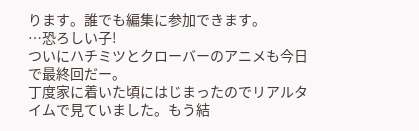ります。誰でも編集に参加できます。
…恐ろしい子!
ついにハチミツとクローバーのアニメも今日で最終回だー。
丁度家に着いた頃にはじまったのでリアルタイムで見ていました。もう結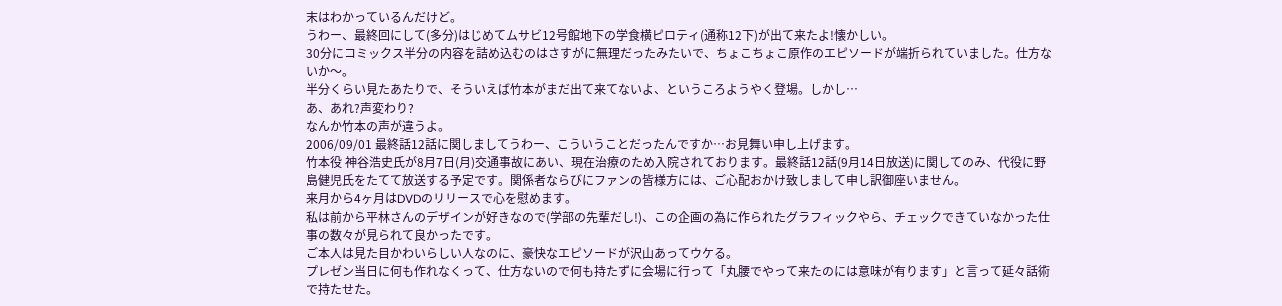末はわかっているんだけど。
うわー、最終回にして(多分)はじめてムサビ12号館地下の学食横ピロティ(通称12下)が出て来たよ!懐かしい。
30分にコミックス半分の内容を詰め込むのはさすがに無理だったみたいで、ちょこちょこ原作のエピソードが端折られていました。仕方ないか〜。
半分くらい見たあたりで、そういえば竹本がまだ出て来てないよ、というころようやく登場。しかし…
あ、あれ?声変わり?
なんか竹本の声が違うよ。
2006/09/01 最終話12話に関しましてうわー、こういうことだったんですか…お見舞い申し上げます。
竹本役 神谷浩史氏が8月7日(月)交通事故にあい、現在治療のため入院されております。最終話12話(9月14日放送)に関してのみ、代役に野島健児氏をたてて放送する予定です。関係者ならびにファンの皆様方には、ご心配おかけ致しまして申し訳御座いません。
来月から4ヶ月はDVDのリリースで心を慰めます。
私は前から平林さんのデザインが好きなので(学部の先輩だし!)、この企画の為に作られたグラフィックやら、チェックできていなかった仕事の数々が見られて良かったです。
ご本人は見た目かわいらしい人なのに、豪快なエピソードが沢山あってウケる。
プレゼン当日に何も作れなくって、仕方ないので何も持たずに会場に行って「丸腰でやって来たのには意味が有ります」と言って延々話術で持たせた。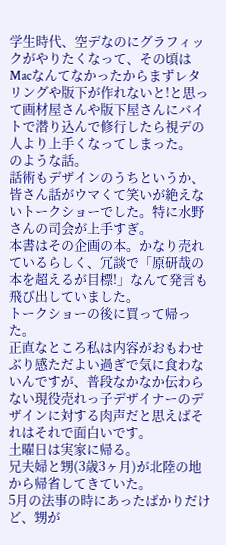学生時代、空デなのにグラフィックがやりたくなって、その頃はMacなんてなかったからまずレタリングや版下が作れないと!と思って画材屋さんや版下屋さんにバイトで潜り込んで修行したら視デの人より上手くなってしまった。
のような話。
話術もデザインのうちというか、皆さん話がウマくて笑いが絶えないトークショーでした。特に水野さんの司会が上手すぎ。
本書はその企画の本。かなり売れているらしく、冗談で「原研哉の本を超えるが目標!」なんて発言も飛び出していました。
トークショーの後に買って帰った。
正直なところ私は内容がおもわせぶり感ただよい過ぎで気に食わないんですが、普段なかなか伝わらない現役売れっ子デザイナーのデザインに対する肉声だと思えばそれはそれで面白いです。
土曜日は実家に帰る。
兄夫婦と甥(3歳3ヶ月)が北陸の地から帰省してきていた。
5月の法事の時にあったばかりだけど、甥が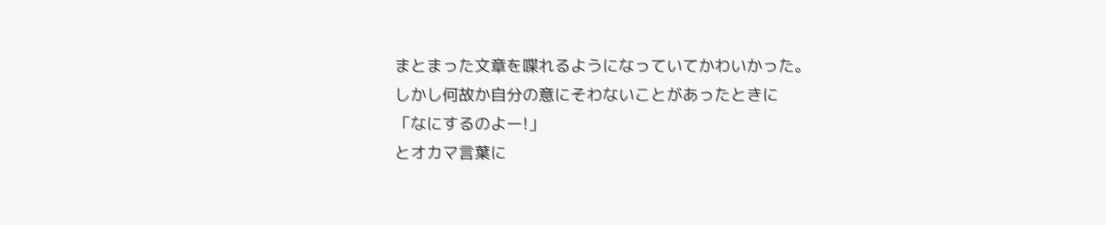まとまった文章を喋れるようになっていてかわいかった。
しかし何故か自分の意にそわないことがあったときに
「なにするのよー!」
とオカマ言葉に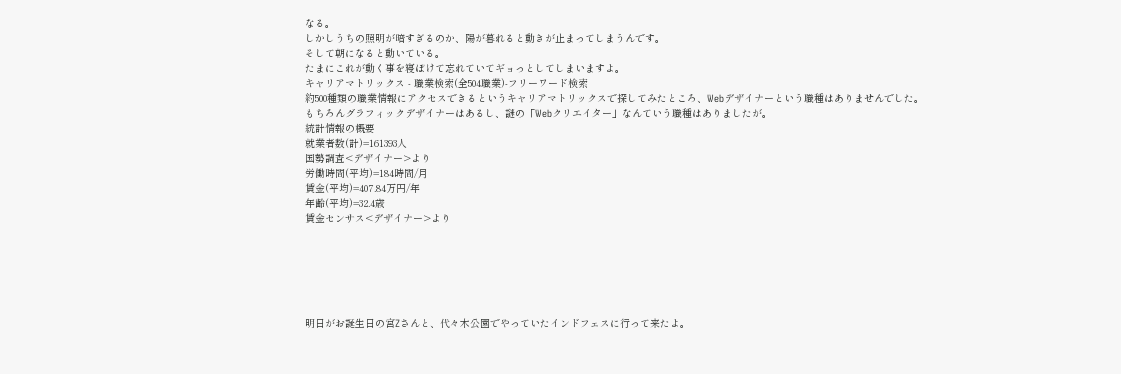なる。
しかしうちの照明が暗すぎるのか、陽が暮れると動きが止まってしまうんです。
そして朝になると動いている。
たまにこれが動く事を寝ぼけて忘れていてギョっとしてしまいますよ。
キャリアマトリックス - 職業検索(全504職業)-フリーワード検索
約500種類の職業情報にアクセスできるというキャリアマトリックスで探してみたところ、Webデザイナーという職種はありませんでした。
もちろんグラフィックデザイナーはあるし、謎の「Webクリエイター」なんていう職種はありましたが。
統計情報の概要
就業者数(計)=161393人
国勢調査<デザイナー>より
労働時間(平均)=184時間/月
賃金(平均)=407.84万円/年
年齢(平均)=32.4歳
賃金センサス<デザイナー>より






明日がお誕生日の宮Zさんと、代々木公園でやっていたインドフェスに行って来たよ。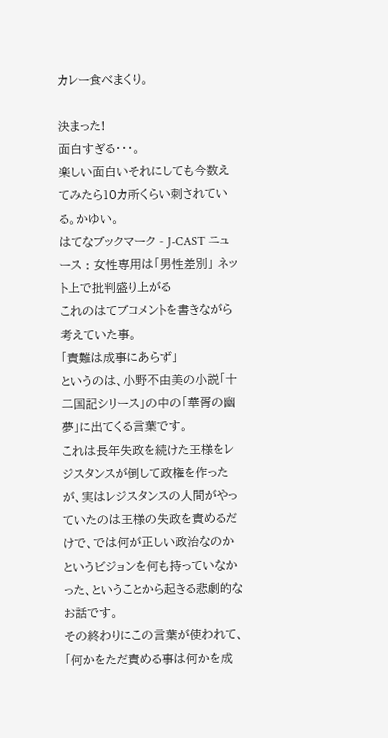カレー食べまくり。

決まった!
面白すぎる・・・。
楽しい面白いそれにしても今数えてみたら10カ所くらい刺されている。かゆい。
はてなブックマーク - J-CAST ニュース : 女性専用は「男性差別」 ネット上で批判盛り上がる
これのはてブコメントを書きながら考えていた事。
「責難は成事にあらず」
というのは、小野不由美の小説「十二国記シリース」の中の「華胥の幽夢」に出てくる言葉です。
これは長年失政を続けた王様をレジスタンスが倒して政権を作ったが、実はレジスタンスの人間がやっていたのは王様の失政を責めるだけで、では何が正しい政治なのかというビジョンを何も持っていなかった、ということから起きる悲劇的なお話です。
その終わりにこの言葉が使われて、「何かをただ責める事は何かを成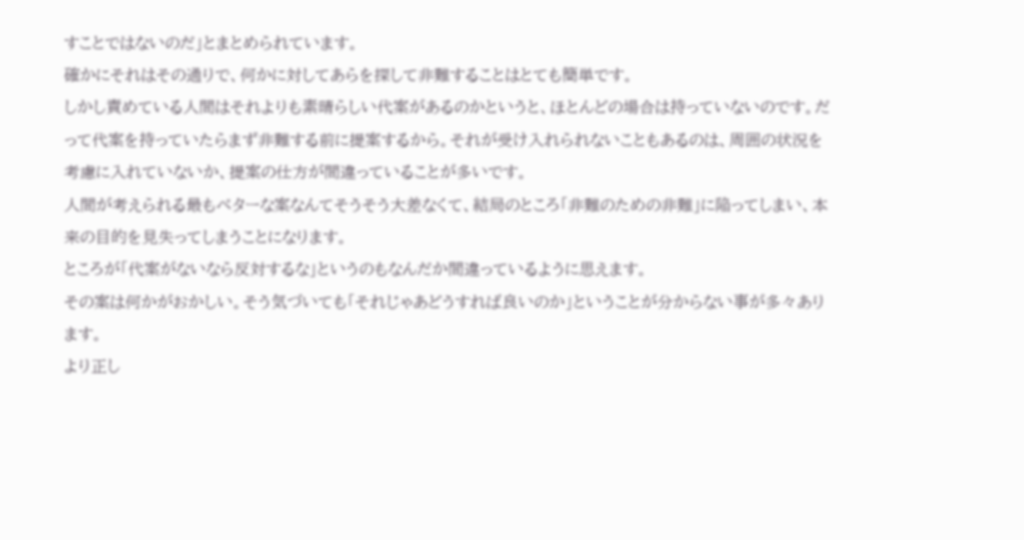すことではないのだ」とまとめられています。
確かにそれはその通りで、何かに対してあらを探して非難することはとても簡単です。
しかし責めている人間はそれよりも素晴らしい代案があるのかというと、ほとんどの場合は持っていないのです。だって代案を持っていたらまず非難する前に提案するから。それが受け入れられないこともあるのは、周囲の状況を考慮に入れていないか、提案の仕方が間違っていることが多いです。
人間が考えられる最もベターな案なんてそうそう大差なくて、結局のところ「非難のための非難」に陥ってしまい、本来の目的を見失ってしまうことになります。
ところが「代案がないなら反対するな」というのもなんだか間違っているように思えます。
その案は何かがおかしい。そう気づいても「それじゃあどうすれば良いのか」ということが分からない事が多々あります。
より正し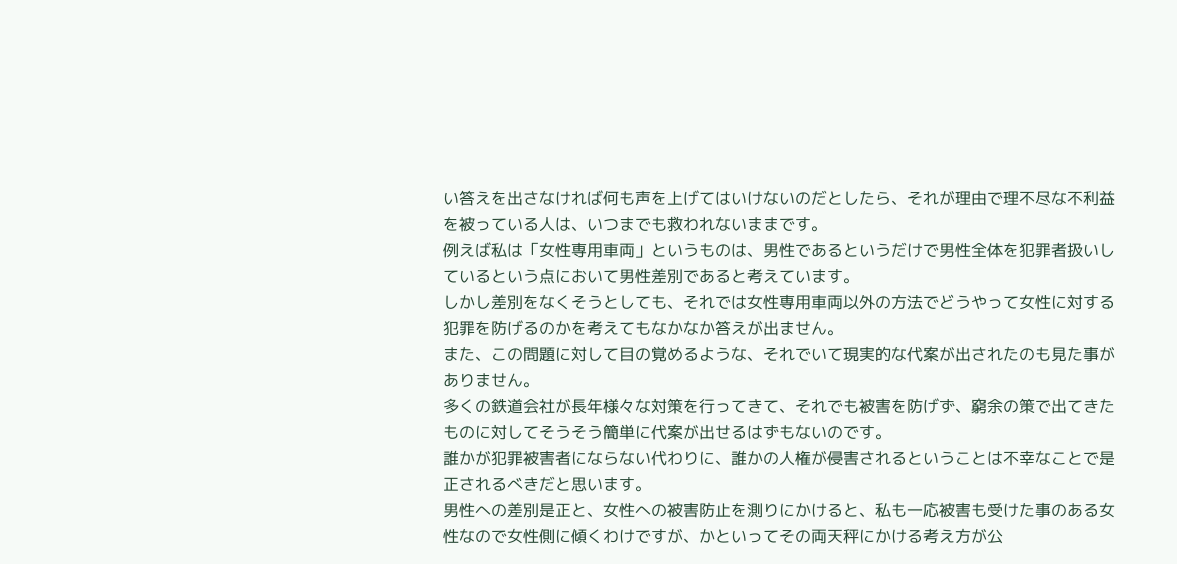い答えを出さなければ何も声を上げてはいけないのだとしたら、それが理由で理不尽な不利益を被っている人は、いつまでも救われないままです。
例えば私は「女性専用車両」というものは、男性であるというだけで男性全体を犯罪者扱いしているという点において男性差別であると考えています。
しかし差別をなくそうとしても、それでは女性専用車両以外の方法でどうやって女性に対する犯罪を防げるのかを考えてもなかなか答えが出ません。
また、この問題に対して目の覚めるような、それでいて現実的な代案が出されたのも見た事がありません。
多くの鉄道会社が長年様々な対策を行ってきて、それでも被害を防げず、窮余の策で出てきたものに対してそうそう簡単に代案が出せるはずもないのです。
誰かが犯罪被害者にならない代わりに、誰かの人権が侵害されるということは不幸なことで是正されるべきだと思います。
男性への差別是正と、女性への被害防止を測りにかけると、私も一応被害も受けた事のある女性なので女性側に傾くわけですが、かといってその両天秤にかける考え方が公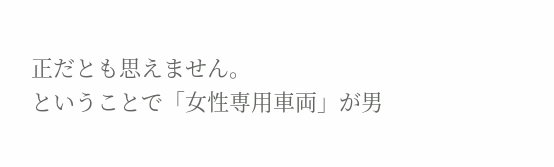正だとも思えません。
ということで「女性専用車両」が男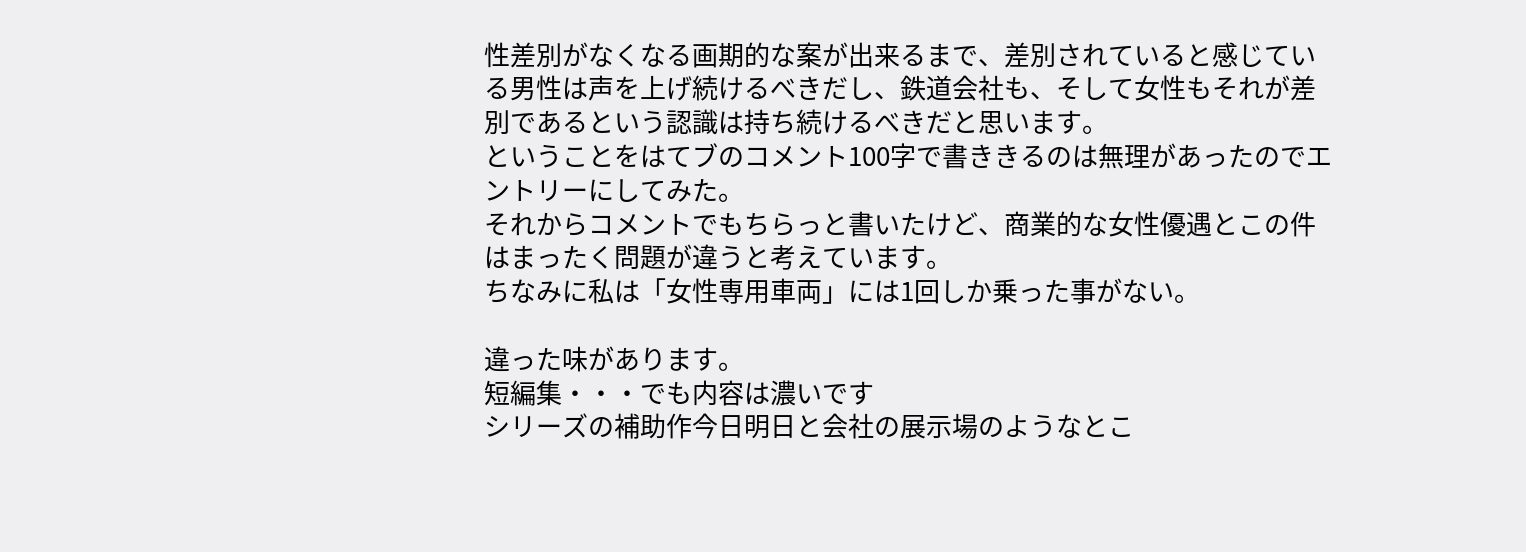性差別がなくなる画期的な案が出来るまで、差別されていると感じている男性は声を上げ続けるべきだし、鉄道会社も、そして女性もそれが差別であるという認識は持ち続けるべきだと思います。
ということをはてブのコメント100字で書ききるのは無理があったのでエントリーにしてみた。
それからコメントでもちらっと書いたけど、商業的な女性優遇とこの件はまったく問題が違うと考えています。
ちなみに私は「女性専用車両」には1回しか乗った事がない。

違った味があります。
短編集・・・でも内容は濃いです
シリーズの補助作今日明日と会社の展示場のようなとこ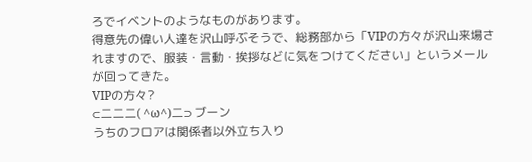ろでイベントのようなものがあります。
得意先の偉い人達を沢山呼ぶそうで、総務部から「VIPの方々が沢山来場されますので、服装・言動・挨拶などに気をつけてください」というメールが回ってきた。
VIPの方々?
⊂二二二( ^ω^)二⊃ ブーン
うちのフロアは関係者以外立ち入り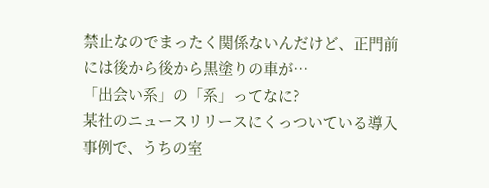禁止なのでまったく関係ないんだけど、正門前には後から後から黒塗りの車が…
「出会い系」の「系」ってなに?
某社のニュースリリースにくっついている導入事例で、うちの室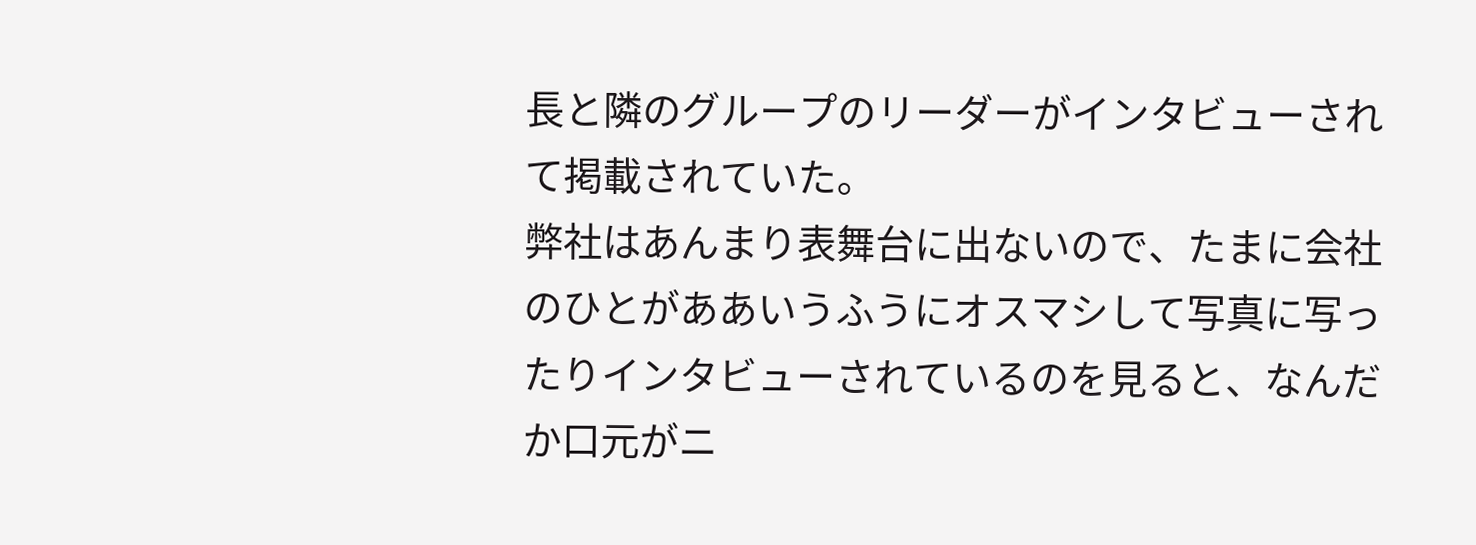長と隣のグループのリーダーがインタビューされて掲載されていた。
弊社はあんまり表舞台に出ないので、たまに会社のひとがああいうふうにオスマシして写真に写ったりインタビューされているのを見ると、なんだか口元がニ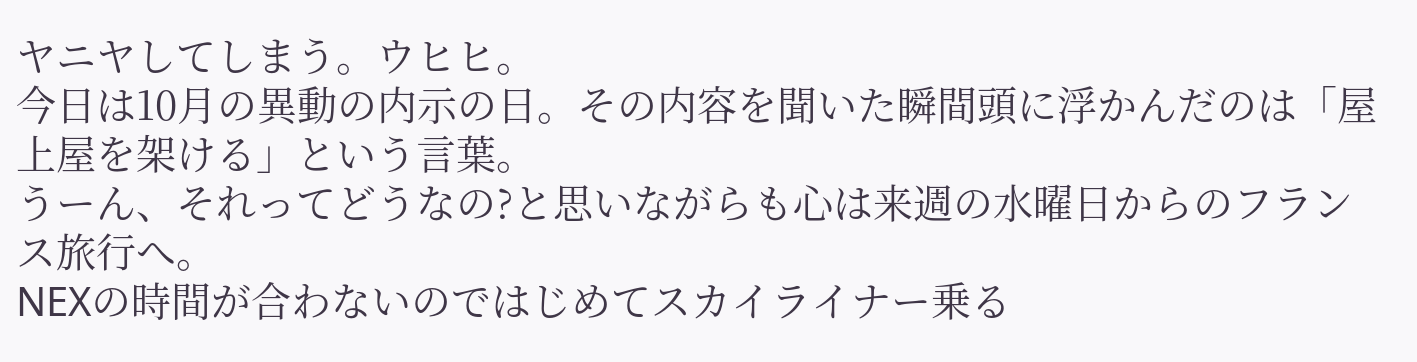ヤニヤしてしまう。ウヒヒ。
今日は10月の異動の内示の日。その内容を聞いた瞬間頭に浮かんだのは「屋上屋を架ける」という言葉。
うーん、それってどうなの?と思いながらも心は来週の水曜日からのフランス旅行へ。
NEXの時間が合わないのではじめてスカイライナー乗る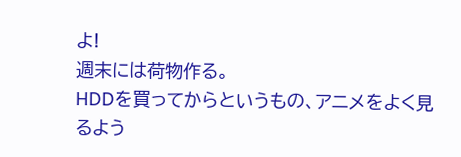よ!
週末には荷物作る。
HDDを買ってからというもの、アニメをよく見るよう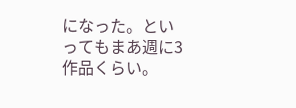になった。といってもまあ週に3作品くらい。